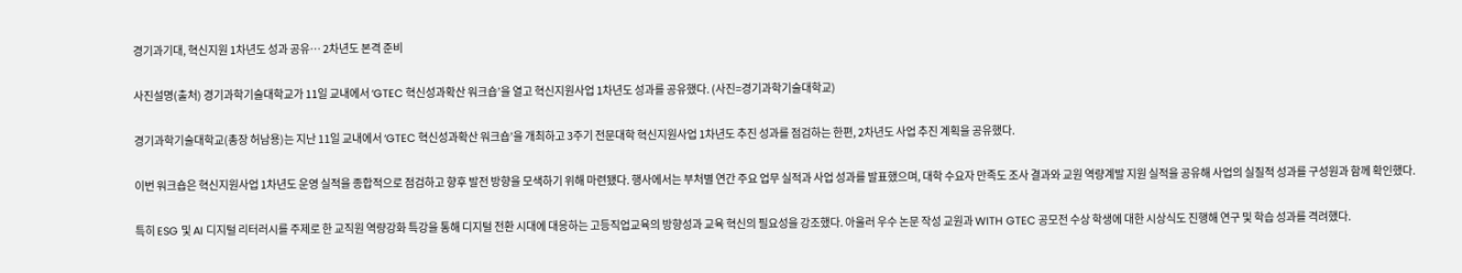경기과기대, 혁신지원 1차년도 성과 공유… 2차년도 본격 준비

사진설명(출처) 경기과학기술대학교가 11일 교내에서 ‘GTEC 혁신성과확산 워크숍’을 열고 혁신지원사업 1차년도 성과를 공유했다. (사진=경기과학기술대학교)

경기과학기술대학교(총장 허남용)는 지난 11일 교내에서 ‘GTEC 혁신성과확산 워크숍’을 개최하고 3주기 전문대학 혁신지원사업 1차년도 추진 성과를 점검하는 한편, 2차년도 사업 추진 계획을 공유했다.

이번 워크숍은 혁신지원사업 1차년도 운영 실적을 종합적으로 점검하고 향후 발전 방향을 모색하기 위해 마련됐다. 행사에서는 부처별 연간 주요 업무 실적과 사업 성과를 발표했으며, 대학 수요자 만족도 조사 결과와 교원 역량계발 지원 실적을 공유해 사업의 실질적 성과를 구성원과 함께 확인했다.

특히 ESG 및 AI 디지털 리터러시를 주제로 한 교직원 역량강화 특강을 통해 디지털 전환 시대에 대응하는 고등직업교육의 방향성과 교육 혁신의 필요성을 강조했다. 아울러 우수 논문 작성 교원과 WITH GTEC 공모전 수상 학생에 대한 시상식도 진행해 연구 및 학습 성과를 격려했다.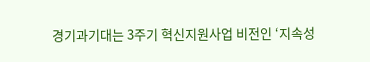경기과기대는 3주기 혁신지원사업 비전인 ‘지속성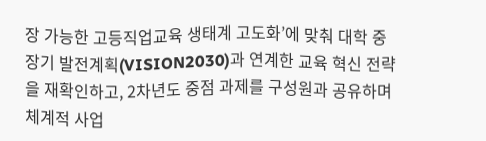장 가능한 고등직업교육 생태계 고도화’에 맞춰 대학 중장기 발전계획(VISION2030)과 연계한 교육 혁신 전략을 재확인하고, 2차년도 중점 과제를 구성원과 공유하며 체계적 사업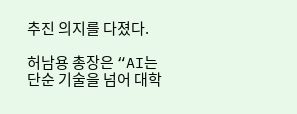추진 의지를 다졌다.

허남용 총장은 “AI는 단순 기술을 넘어 대학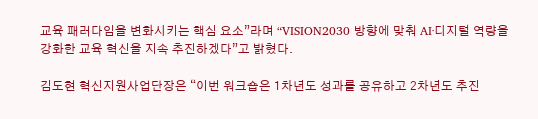교육 패러다임을 변화시키는 핵심 요소”라며 “VISION2030 방향에 맞춰 AI·디지털 역량을 강화한 교육 혁신을 지속 추진하겠다”고 밝혔다.

김도현 혁신지원사업단장은 “이번 워크숍은 1차년도 성과를 공유하고 2차년도 추진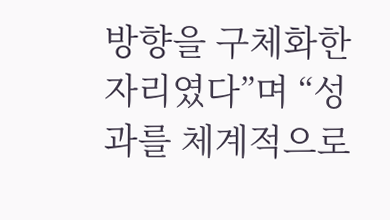방향을 구체화한 자리였다”며 “성과를 체계적으로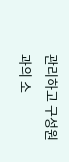관리하고 구성원과의 소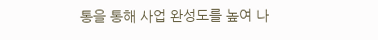통을 통해 사업 완성도를 높여 나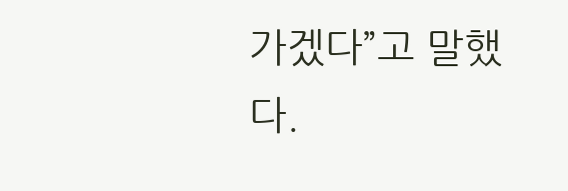가겠다”고 말했다.